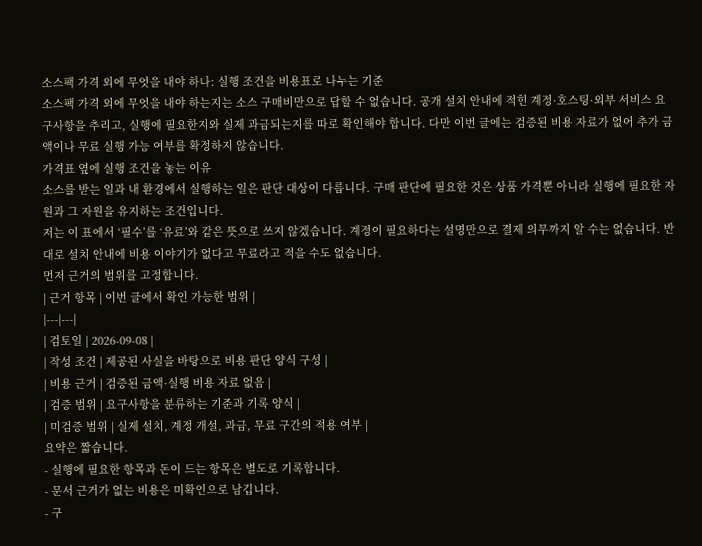소스팩 가격 외에 무엇을 내야 하나: 실행 조건을 비용표로 나누는 기준
소스팩 가격 외에 무엇을 내야 하는지는 소스 구매비만으로 답할 수 없습니다. 공개 설치 안내에 적힌 계정·호스팅·외부 서비스 요구사항을 추리고, 실행에 필요한지와 실제 과금되는지를 따로 확인해야 합니다. 다만 이번 글에는 검증된 비용 자료가 없어 추가 금액이나 무료 실행 가능 여부를 확정하지 않습니다.
가격표 옆에 실행 조건을 놓는 이유
소스를 받는 일과 내 환경에서 실행하는 일은 판단 대상이 다릅니다. 구매 판단에 필요한 것은 상품 가격뿐 아니라 실행에 필요한 자원과 그 자원을 유지하는 조건입니다.
저는 이 표에서 ‘필수’를 ‘유료’와 같은 뜻으로 쓰지 않겠습니다. 계정이 필요하다는 설명만으로 결제 의무까지 알 수는 없습니다. 반대로 설치 안내에 비용 이야기가 없다고 무료라고 적을 수도 없습니다.
먼저 근거의 범위를 고정합니다.
| 근거 항목 | 이번 글에서 확인 가능한 범위 |
|---|---|
| 검토일 | 2026-09-08 |
| 작성 조건 | 제공된 사실을 바탕으로 비용 판단 양식 구성 |
| 비용 근거 | 검증된 금액·실행 비용 자료 없음 |
| 검증 범위 | 요구사항을 분류하는 기준과 기록 양식 |
| 미검증 범위 | 실제 설치, 계정 개설, 과금, 무료 구간의 적용 여부 |
요약은 짧습니다.
- 실행에 필요한 항목과 돈이 드는 항목은 별도로 기록합니다.
- 문서 근거가 없는 비용은 미확인으로 남깁니다.
- 구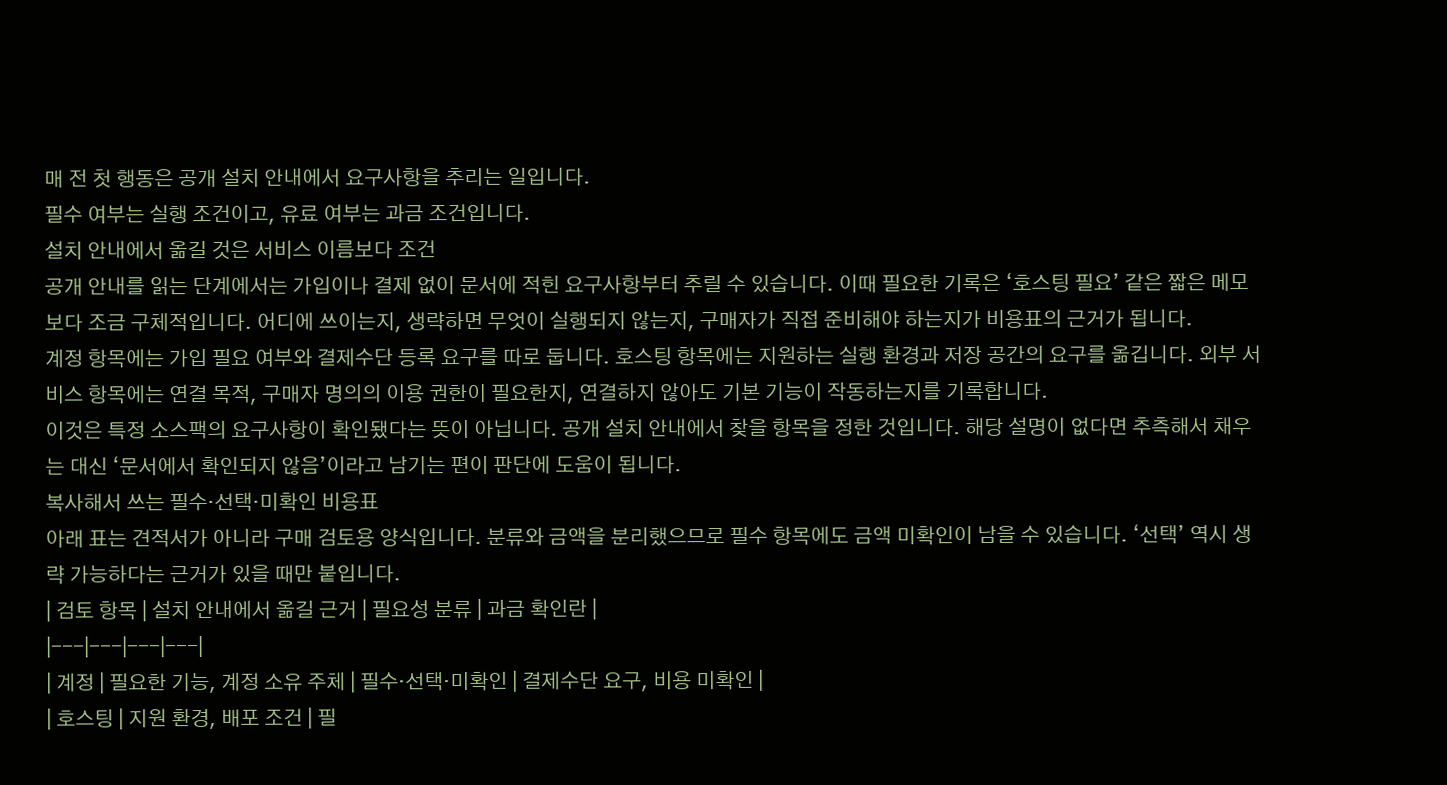매 전 첫 행동은 공개 설치 안내에서 요구사항을 추리는 일입니다.
필수 여부는 실행 조건이고, 유료 여부는 과금 조건입니다.
설치 안내에서 옮길 것은 서비스 이름보다 조건
공개 안내를 읽는 단계에서는 가입이나 결제 없이 문서에 적힌 요구사항부터 추릴 수 있습니다. 이때 필요한 기록은 ‘호스팅 필요’ 같은 짧은 메모보다 조금 구체적입니다. 어디에 쓰이는지, 생략하면 무엇이 실행되지 않는지, 구매자가 직접 준비해야 하는지가 비용표의 근거가 됩니다.
계정 항목에는 가입 필요 여부와 결제수단 등록 요구를 따로 둡니다. 호스팅 항목에는 지원하는 실행 환경과 저장 공간의 요구를 옮깁니다. 외부 서비스 항목에는 연결 목적, 구매자 명의의 이용 권한이 필요한지, 연결하지 않아도 기본 기능이 작동하는지를 기록합니다.
이것은 특정 소스팩의 요구사항이 확인됐다는 뜻이 아닙니다. 공개 설치 안내에서 찾을 항목을 정한 것입니다. 해당 설명이 없다면 추측해서 채우는 대신 ‘문서에서 확인되지 않음’이라고 남기는 편이 판단에 도움이 됩니다.
복사해서 쓰는 필수·선택·미확인 비용표
아래 표는 견적서가 아니라 구매 검토용 양식입니다. 분류와 금액을 분리했으므로 필수 항목에도 금액 미확인이 남을 수 있습니다. ‘선택’ 역시 생략 가능하다는 근거가 있을 때만 붙입니다.
| 검토 항목 | 설치 안내에서 옮길 근거 | 필요성 분류 | 과금 확인란 |
|---|---|---|---|
| 계정 | 필요한 기능, 계정 소유 주체 | 필수·선택·미확인 | 결제수단 요구, 비용 미확인 |
| 호스팅 | 지원 환경, 배포 조건 | 필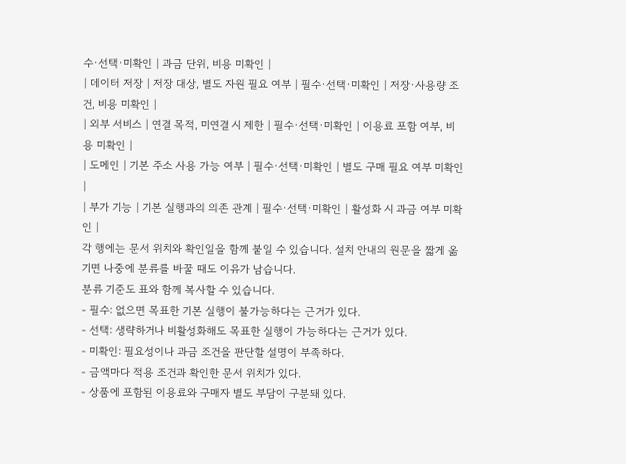수·선택·미확인 | 과금 단위, 비용 미확인 |
| 데이터 저장 | 저장 대상, 별도 자원 필요 여부 | 필수·선택·미확인 | 저장·사용량 조건, 비용 미확인 |
| 외부 서비스 | 연결 목적, 미연결 시 제한 | 필수·선택·미확인 | 이용료 포함 여부, 비용 미확인 |
| 도메인 | 기본 주소 사용 가능 여부 | 필수·선택·미확인 | 별도 구매 필요 여부 미확인 |
| 부가 기능 | 기본 실행과의 의존 관계 | 필수·선택·미확인 | 활성화 시 과금 여부 미확인 |
각 행에는 문서 위치와 확인일을 함께 붙일 수 있습니다. 설치 안내의 원문을 짧게 옮기면 나중에 분류를 바꿀 때도 이유가 남습니다.
분류 기준도 표와 함께 복사할 수 있습니다.
- 필수: 없으면 목표한 기본 실행이 불가능하다는 근거가 있다.
- 선택: 생략하거나 비활성화해도 목표한 실행이 가능하다는 근거가 있다.
- 미확인: 필요성이나 과금 조건을 판단할 설명이 부족하다.
- 금액마다 적용 조건과 확인한 문서 위치가 있다.
- 상품에 포함된 이용료와 구매자 별도 부담이 구분돼 있다.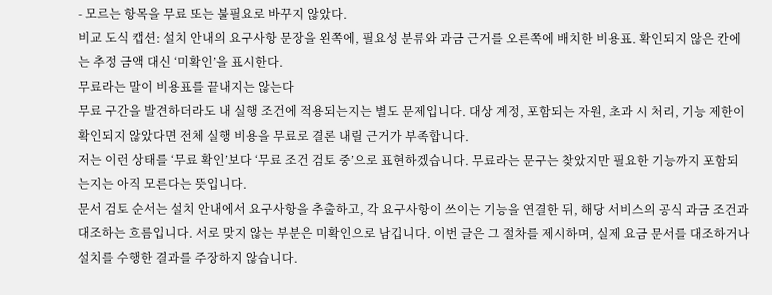- 모르는 항목을 무료 또는 불필요로 바꾸지 않았다.
비교 도식 캡션: 설치 안내의 요구사항 문장을 왼쪽에, 필요성 분류와 과금 근거를 오른쪽에 배치한 비용표. 확인되지 않은 칸에는 추정 금액 대신 ‘미확인’을 표시한다.
무료라는 말이 비용표를 끝내지는 않는다
무료 구간을 발견하더라도 내 실행 조건에 적용되는지는 별도 문제입니다. 대상 계정, 포함되는 자원, 초과 시 처리, 기능 제한이 확인되지 않았다면 전체 실행 비용을 무료로 결론 내릴 근거가 부족합니다.
저는 이런 상태를 ‘무료 확인’보다 ‘무료 조건 검토 중’으로 표현하겠습니다. 무료라는 문구는 찾았지만 필요한 기능까지 포함되는지는 아직 모른다는 뜻입니다.
문서 검토 순서는 설치 안내에서 요구사항을 추출하고, 각 요구사항이 쓰이는 기능을 연결한 뒤, 해당 서비스의 공식 과금 조건과 대조하는 흐름입니다. 서로 맞지 않는 부분은 미확인으로 남깁니다. 이번 글은 그 절차를 제시하며, 실제 요금 문서를 대조하거나 설치를 수행한 결과를 주장하지 않습니다.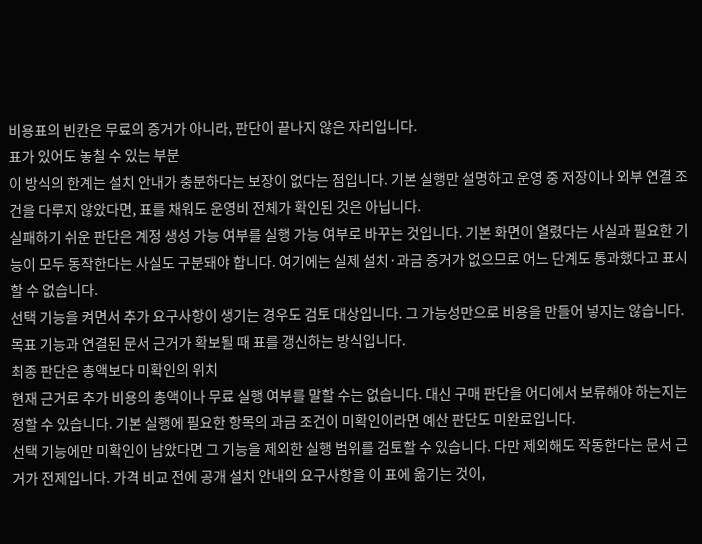비용표의 빈칸은 무료의 증거가 아니라, 판단이 끝나지 않은 자리입니다.
표가 있어도 놓칠 수 있는 부분
이 방식의 한계는 설치 안내가 충분하다는 보장이 없다는 점입니다. 기본 실행만 설명하고 운영 중 저장이나 외부 연결 조건을 다루지 않았다면, 표를 채워도 운영비 전체가 확인된 것은 아닙니다.
실패하기 쉬운 판단은 계정 생성 가능 여부를 실행 가능 여부로 바꾸는 것입니다. 기본 화면이 열렸다는 사실과 필요한 기능이 모두 동작한다는 사실도 구분돼야 합니다. 여기에는 실제 설치·과금 증거가 없으므로 어느 단계도 통과했다고 표시할 수 없습니다.
선택 기능을 켜면서 추가 요구사항이 생기는 경우도 검토 대상입니다. 그 가능성만으로 비용을 만들어 넣지는 않습니다. 목표 기능과 연결된 문서 근거가 확보될 때 표를 갱신하는 방식입니다.
최종 판단은 총액보다 미확인의 위치
현재 근거로 추가 비용의 총액이나 무료 실행 여부를 말할 수는 없습니다. 대신 구매 판단을 어디에서 보류해야 하는지는 정할 수 있습니다. 기본 실행에 필요한 항목의 과금 조건이 미확인이라면 예산 판단도 미완료입니다.
선택 기능에만 미확인이 남았다면 그 기능을 제외한 실행 범위를 검토할 수 있습니다. 다만 제외해도 작동한다는 문서 근거가 전제입니다. 가격 비교 전에 공개 설치 안내의 요구사항을 이 표에 옮기는 것이,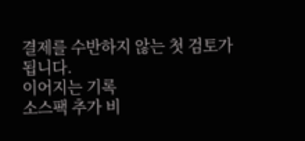결제를 수반하지 않는 첫 검토가 됩니다.
이어지는 기록
소스팩 추가 비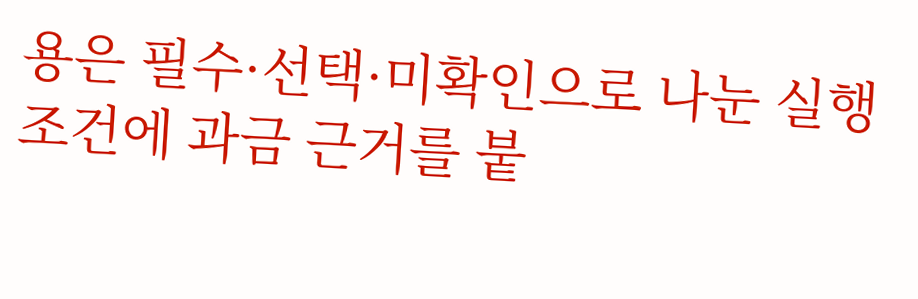용은 필수·선택·미확인으로 나눈 실행 조건에 과금 근거를 붙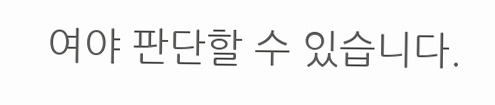여야 판단할 수 있습니다.